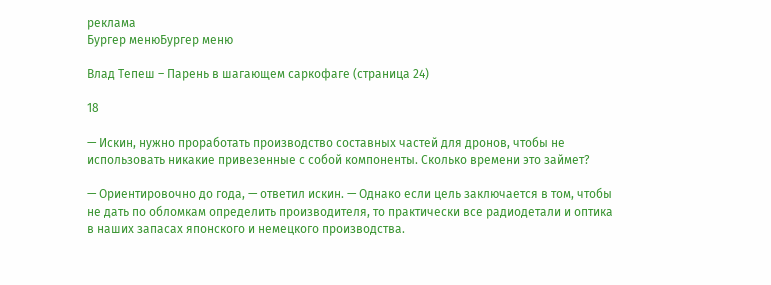реклама
Бургер менюБургер меню

Влад Тепеш – Парень в шагающем саркофаге (страница 24)

18

— Искин, нужно проработать производство составных частей для дронов, чтобы не использовать никакие привезенные с собой компоненты. Сколько времени это займет?

— Ориентировочно до года, — ответил искин. — Однако если цель заключается в том, чтобы не дать по обломкам определить производителя, то практически все радиодетали и оптика в наших запасах японского и немецкого производства.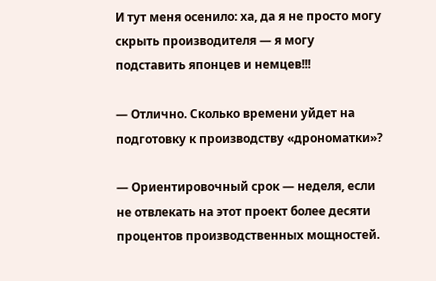И тут меня осенило: ха, да я не просто могу скрыть производителя — я могу подставить японцев и немцев!!!

— Отлично. Сколько времени уйдет на подготовку к производству «дрономатки»?

— Ориентировочный срок — неделя, если не отвлекать на этот проект более десяти процентов производственных мощностей.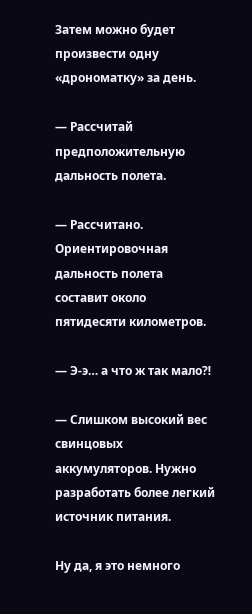Затем можно будет произвести одну «дрономатку» за день.

— Рассчитай предположительную дальность полета.

— Рассчитано. Ориентировочная дальность полета составит около пятидесяти километров.

— Э-э… а что ж так мало⁈

— Слишком высокий вес свинцовых аккумуляторов. Нужно разработать более легкий источник питания.

Ну да, я это немного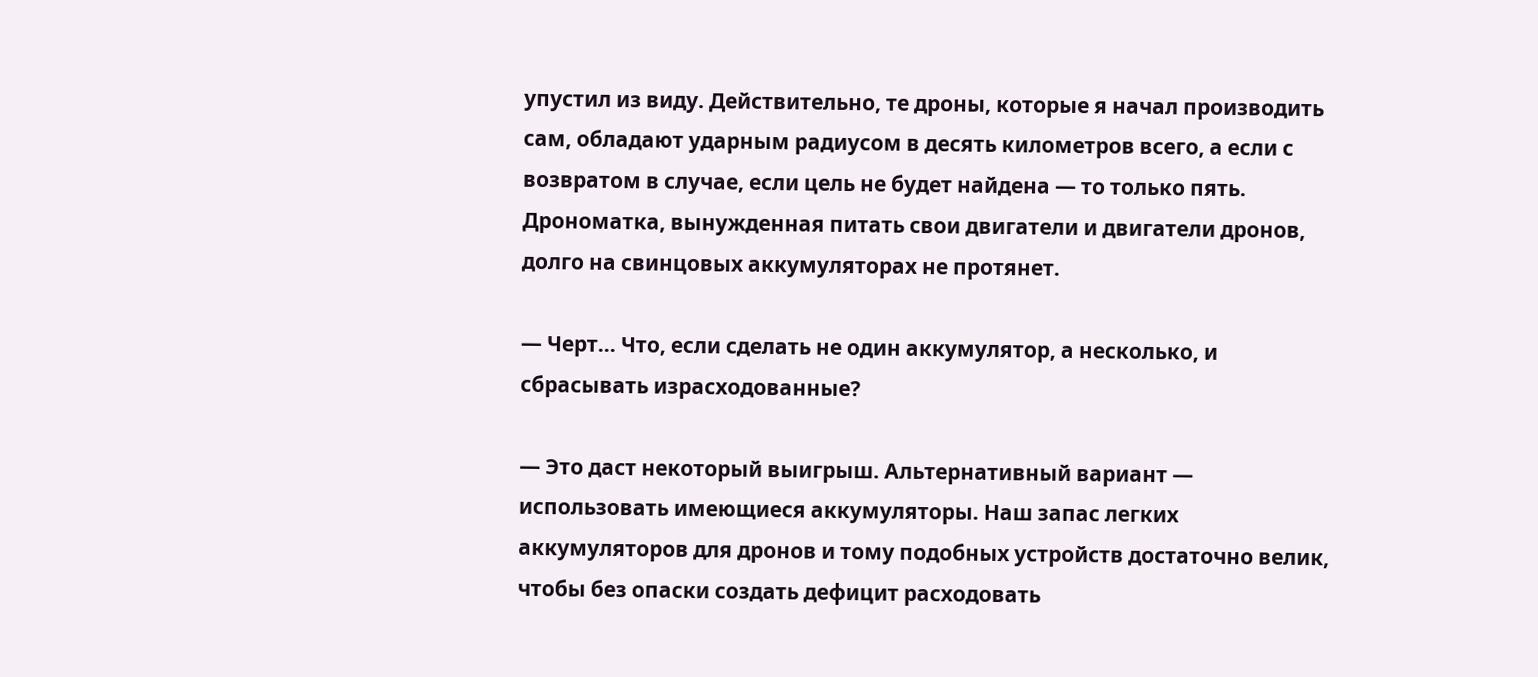упустил из виду. Действительно, те дроны, которые я начал производить сам, обладают ударным радиусом в десять километров всего, а если с возвратом в случае, если цель не будет найдена — то только пять. Дрономатка, вынужденная питать свои двигатели и двигатели дронов, долго на свинцовых аккумуляторах не протянет.

— Черт… Что, если сделать не один аккумулятор, а несколько, и сбрасывать израсходованные?

— Это даст некоторый выигрыш. Альтернативный вариант — использовать имеющиеся аккумуляторы. Наш запас легких аккумуляторов для дронов и тому подобных устройств достаточно велик, чтобы без опаски создать дефицит расходовать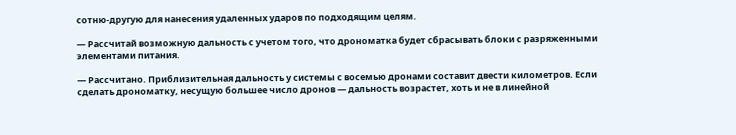сотню-другую для нанесения удаленных ударов по подходящим целям.

— Рассчитай возможную дальность с учетом того, что дрономатка будет сбрасывать блоки с разряженными элементами питания.

— Рассчитано. Приблизительная дальность у системы с восемью дронами составит двести километров. Если сделать дрономатку, несущую большее число дронов — дальность возрастет, хоть и не в линейной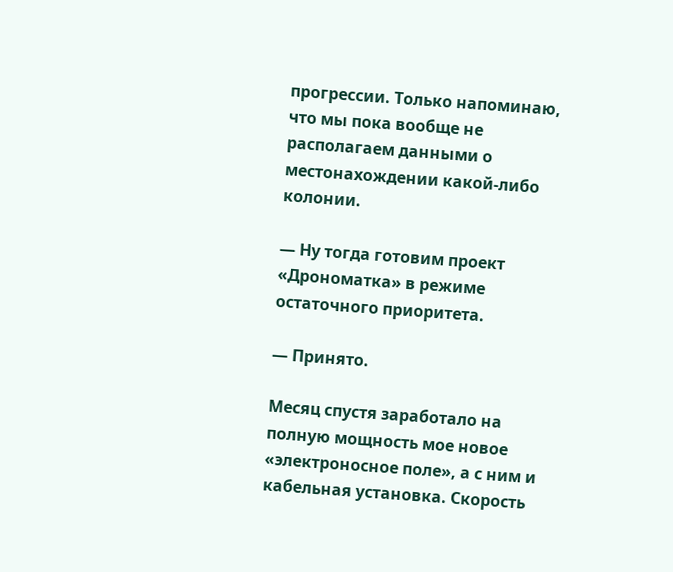прогрессии. Только напоминаю, что мы пока вообще не располагаем данными о местонахождении какой-либо колонии.

— Ну тогда готовим проект «Дрономатка» в режиме остаточного приоритета.

— Принято.

Месяц спустя заработало на полную мощность мое новое «электроносное поле», а с ним и кабельная установка. Скорость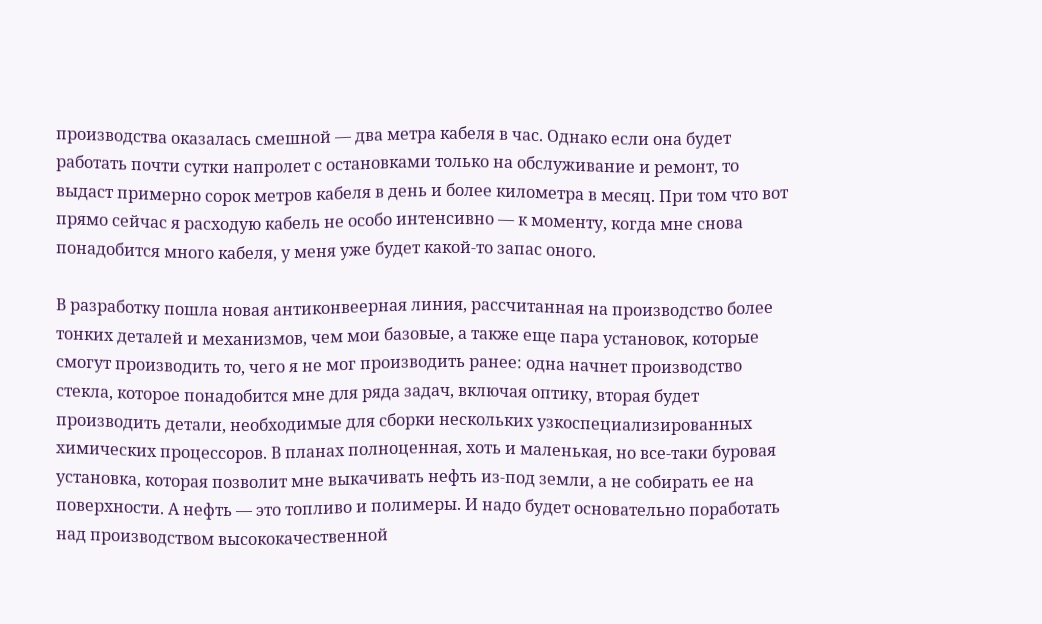производства оказалась смешной — два метра кабеля в час. Однако если она будет работать почти сутки напролет с остановками только на обслуживание и ремонт, то выдаст примерно сорок метров кабеля в день и более километра в месяц. При том что вот прямо сейчас я расходую кабель не особо интенсивно — к моменту, когда мне снова понадобится много кабеля, у меня уже будет какой-то запас оного.

В разработку пошла новая антиконвеерная линия, рассчитанная на производство более тонких деталей и механизмов, чем мои базовые, а также еще пара установок, которые смогут производить то, чего я не мог производить ранее: одна начнет производство стекла, которое понадобится мне для ряда задач, включая оптику, вторая будет производить детали, необходимые для сборки нескольких узкоспециализированных химических процессоров. В планах полноценная, хоть и маленькая, но все-таки буровая установка, которая позволит мне выкачивать нефть из-под земли, а не собирать ее на поверхности. А нефть — это топливо и полимеры. И надо будет основательно поработать над производством высококачественной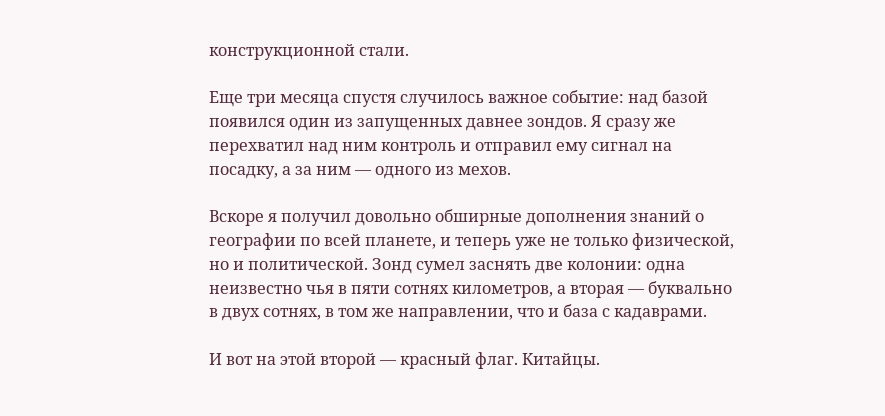конструкционной стали.

Еще три месяца спустя случилось важное событие: над базой появился один из запущенных давнее зондов. Я сразу же перехватил над ним контроль и отправил ему сигнал на посадку, а за ним — одного из мехов.

Вскоре я получил довольно обширные дополнения знаний о географии по всей планете, и теперь уже не только физической, но и политической. Зонд сумел заснять две колонии: одна неизвестно чья в пяти сотнях километров, а вторая — буквально в двух сотнях, в том же направлении, что и база с кадаврами.

И вот на этой второй — красный флаг. Китайцы.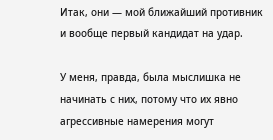Итак, они — мой ближайший противник и вообще первый кандидат на удар.

У меня, правда, была мыслишка не начинать с них, потому что их явно агрессивные намерения могут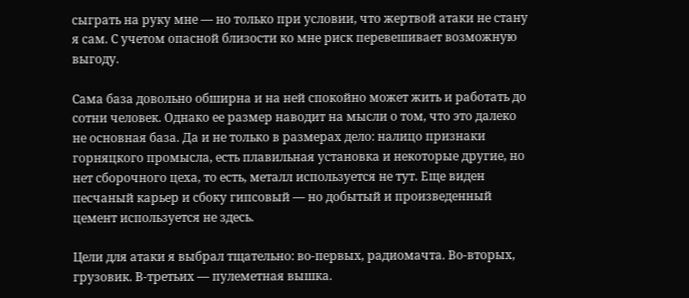сыграть на руку мне — но только при условии, что жертвой атаки не стану я сам. С учетом опасной близости ко мне риск перевешивает возможную выгоду.

Сама база довольно обширна и на ней спокойно может жить и работать до сотни человек. Однако ее размер наводит на мысли о том, что это далеко не основная база. Да и не только в размерах дело: налицо признаки горняцкого промысла, есть плавильная установка и некоторые другие, но нет сборочного цеха, то есть, металл используется не тут. Еще виден песчаный карьер и сбоку гипсовый — но добытый и произведенный цемент используется не здесь.

Цели для атаки я выбрал тщательно: во-первых, радиомачта. Во-вторых, грузовик. В-третьих — пулеметная вышка.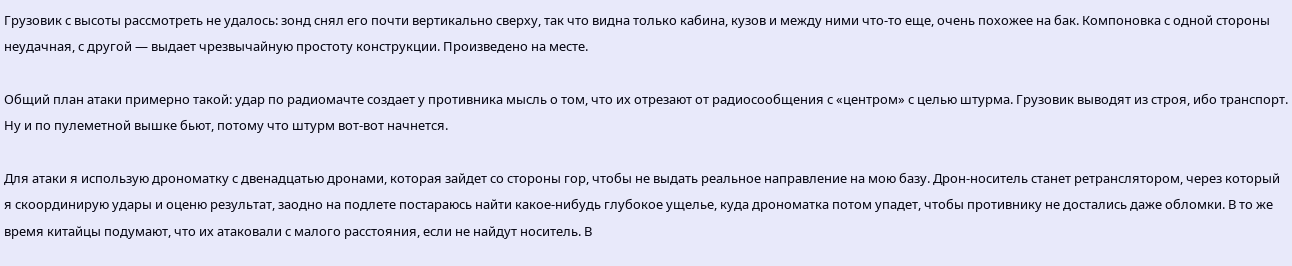Грузовик с высоты рассмотреть не удалось: зонд снял его почти вертикально сверху, так что видна только кабина, кузов и между ними что-то еще, очень похожее на бак. Компоновка с одной стороны неудачная, с другой — выдает чрезвычайную простоту конструкции. Произведено на месте.

Общий план атаки примерно такой: удар по радиомачте создает у противника мысль о том, что их отрезают от радиосообщения с «центром» с целью штурма. Грузовик выводят из строя, ибо транспорт. Ну и по пулеметной вышке бьют, потому что штурм вот-вот начнется.

Для атаки я использую дрономатку с двенадцатью дронами, которая зайдет со стороны гор, чтобы не выдать реальное направление на мою базу. Дрон-носитель станет ретранслятором, через который я скоординирую удары и оценю результат, заодно на подлете постараюсь найти какое-нибудь глубокое ущелье, куда дрономатка потом упадет, чтобы противнику не достались даже обломки. В то же время китайцы подумают, что их атаковали с малого расстояния, если не найдут носитель. В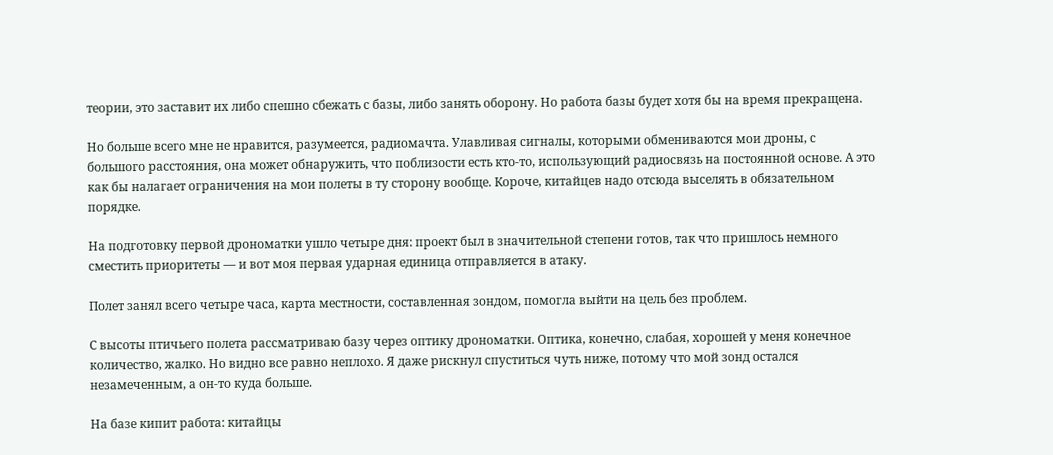теории, это заставит их либо спешно сбежать с базы, либо занять оборону. Но работа базы будет хотя бы на время прекращена.

Но больше всего мне не нравится, разумеется, радиомачта. Улавливая сигналы, которыми обмениваются мои дроны, с большого расстояния, она может обнаружить, что поблизости есть кто-то, использующий радиосвязь на постоянной основе. А это как бы налагает ограничения на мои полеты в ту сторону вообще. Короче, китайцев надо отсюда выселять в обязательном порядке.

На подготовку первой дрономатки ушло четыре дня: проект был в значительной степени готов, так что пришлось немного сместить приоритеты — и вот моя первая ударная единица отправляется в атаку.

Полет занял всего четыре часа, карта местности, составленная зондом, помогла выйти на цель без проблем.

С высоты птичьего полета рассматриваю базу через оптику дрономатки. Оптика, конечно, слабая, хорошей у меня конечное количество, жалко. Но видно все равно неплохо. Я даже рискнул спуститься чуть ниже, потому что мой зонд остался незамеченным, а он-то куда больше.

На базе кипит работа: китайцы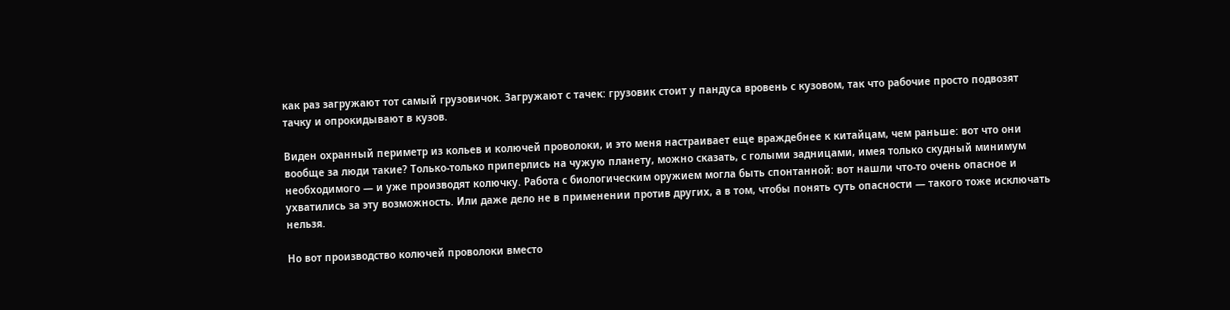как раз загружают тот самый грузовичок. Загружают с тачек: грузовик стоит у пандуса вровень с кузовом, так что рабочие просто подвозят тачку и опрокидывают в кузов.

Виден охранный периметр из кольев и колючей проволоки, и это меня настраивает еще враждебнее к китайцам, чем раньше: вот что они вообще за люди такие? Только-только приперлись на чужую планету, можно сказать, с голыми задницами, имея только скудный минимум необходимого — и уже производят колючку. Работа с биологическим оружием могла быть спонтанной: вот нашли что-то очень опасное и ухватились за эту возможность. Или даже дело не в применении против других, а в том, чтобы понять суть опасности — такого тоже исключать нельзя.

Но вот производство колючей проволоки вместо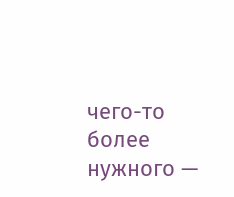чего-то более нужного —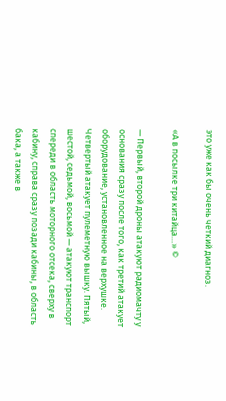это уже как бы очень четкий диагноз.

«А в посылке три китайца…» ©

— Первый, второй дроны атакуют радиомачту у основания сразу после того, как третий атакует оборудование, установленное на верхушке. Четвертый атакует пулеметную вышку. Пятый, шестой, седьмой, восьмой — атакуют транспорт спереди в область моторного отсека, сверху в кабину, справа сразу позади кабины, в область бака, а также в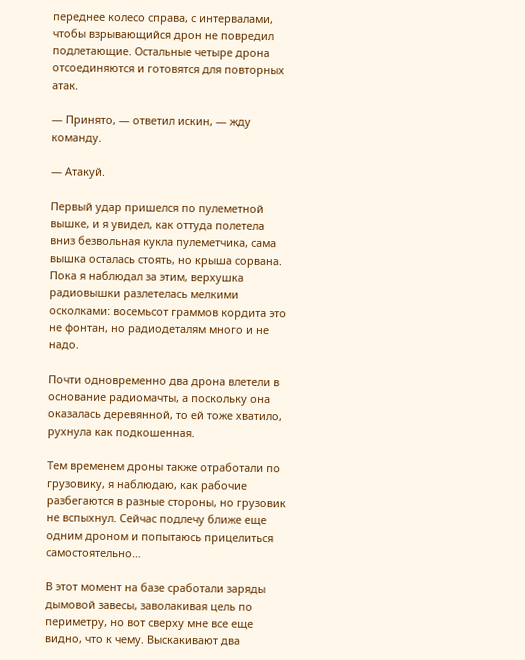переднее колесо справа, с интервалами, чтобы взрывающийся дрон не повредил подлетающие. Остальные четыре дрона отсоединяются и готовятся для повторных атак.

— Принято, — ответил искин, — жду команду.

— Атакуй.

Первый удар пришелся по пулеметной вышке, и я увидел, как оттуда полетела вниз безвольная кукла пулеметчика, сама вышка осталась стоять, но крыша сорвана. Пока я наблюдал за этим, верхушка радиовышки разлетелась мелкими осколками: восемьсот граммов кордита это не фонтан, но радиодеталям много и не надо.

Почти одновременно два дрона влетели в основание радиомачты, а поскольку она оказалась деревянной, то ей тоже хватило, рухнула как подкошенная.

Тем временем дроны также отработали по грузовику, я наблюдаю, как рабочие разбегаются в разные стороны, но грузовик не вспыхнул. Сейчас подлечу ближе еще одним дроном и попытаюсь прицелиться самостоятельно…

В этот момент на базе сработали заряды дымовой завесы, заволакивая цель по периметру, но вот сверху мне все еще видно, что к чему. Выскакивают два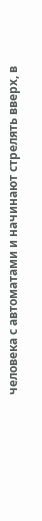человека с автоматами и начинают стрелять вверх, в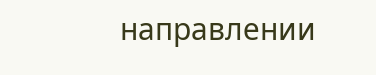направлении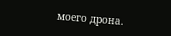моего дрона.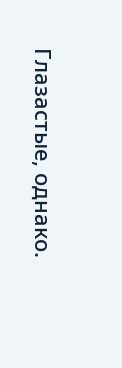Глазастые, однако.